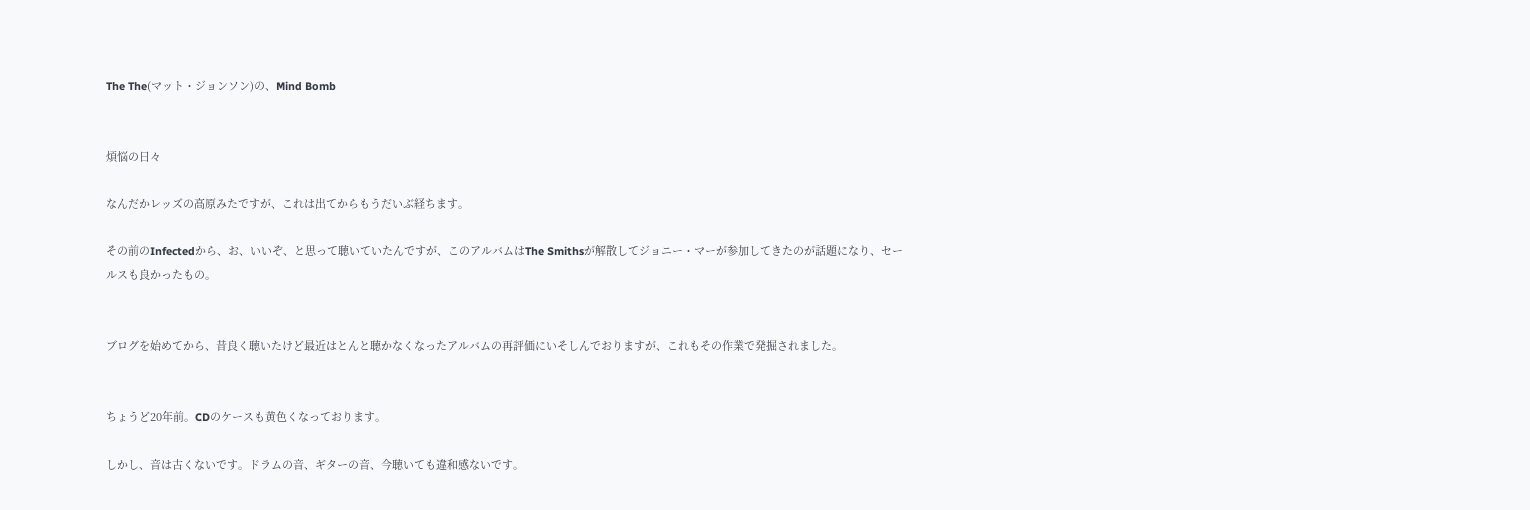The The(マット・ジョンソン)の、Mind Bomb


煩悩の日々

なんだかレッズの高原みたですが、これは出てからもうだいぶ経ちます。

その前のInfectedから、お、いいぞ、と思って聴いていたんですが、このアルバムはThe Smithsが解散してジョニー・マーが参加してきたのが話題になり、セールスも良かったもの。


ブログを始めてから、昔良く聴いたけど最近はとんと聴かなくなったアルバムの再評価にいそしんでおりますが、これもその作業で発掘されました。


ちょうど20年前。CDのケースも黄色くなっております。

しかし、音は古くないです。ドラムの音、ギターの音、今聴いても違和感ないです。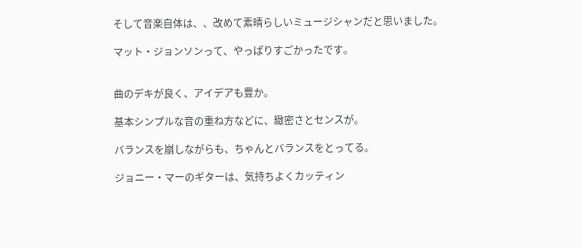そして音楽自体は、、改めて素晴らしいミュージシャンだと思いました。

マット・ジョンソンって、やっぱりすごかったです。


曲のデキが良く、アイデアも豊か。

基本シンプルな音の重ね方などに、緻密さとセンスが。

バランスを崩しながらも、ちゃんとバランスをとってる。

ジョニー・マーのギターは、気持ちよくカッティン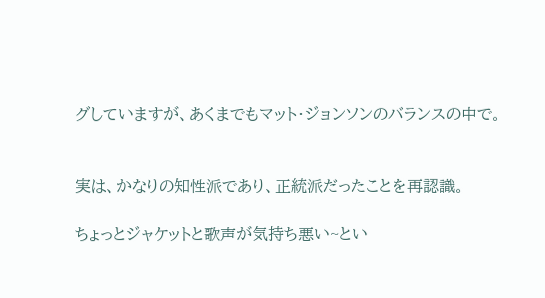グしていますが、あくまでもマット・ジョンソンのバランスの中で。


実は、かなりの知性派であり、正統派だったことを再認識。

ちょっとジャケットと歌声が気持ち悪い~とい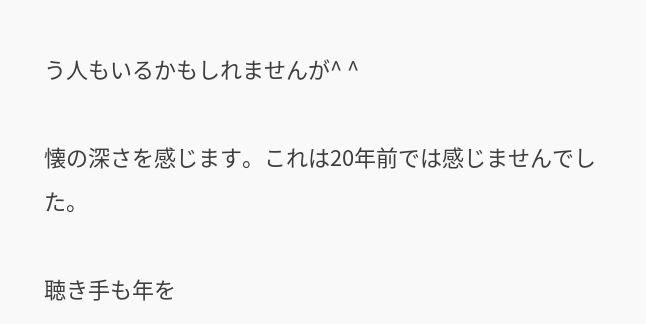う人もいるかもしれませんが^ ^

懐の深さを感じます。これは20年前では感じませんでした。

聴き手も年を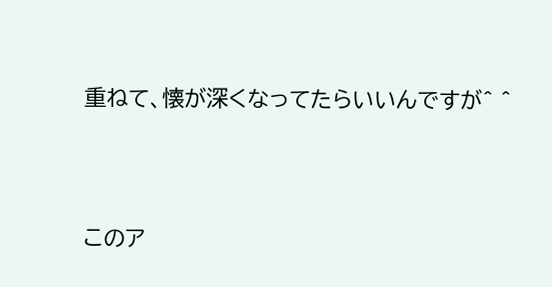重ねて、懐が深くなってたらいいんですが^ ^



このア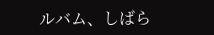ルバム、しばら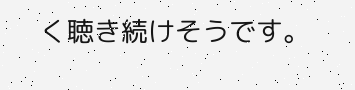く聴き続けそうです。